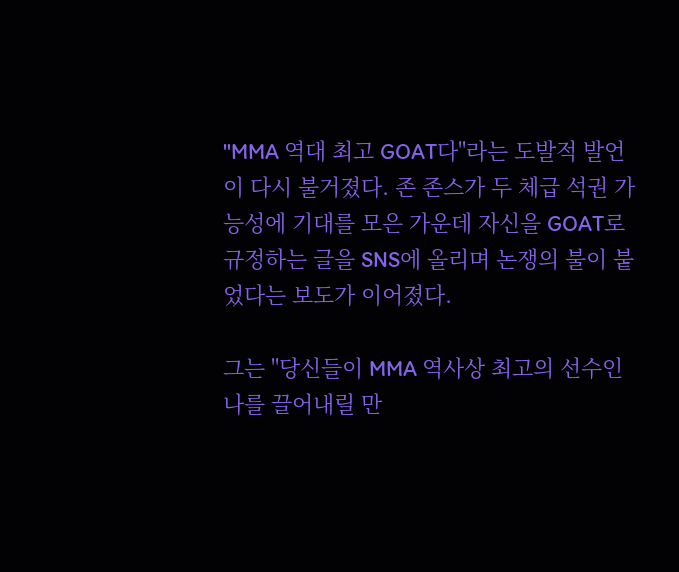"MMA 역대 최고 GOAT다"라는 도발적 발언이 다시 불거졌다. 존 존스가 두 체급 석권 가능성에 기대를 모은 가운데 자신을 GOAT로 규정하는 글을 SNS에 올리며 논쟁의 불이 붙었다는 보도가 이어졌다.

그는 "당신들이 MMA 역사상 최고의 선수인 나를 끌어내릴 만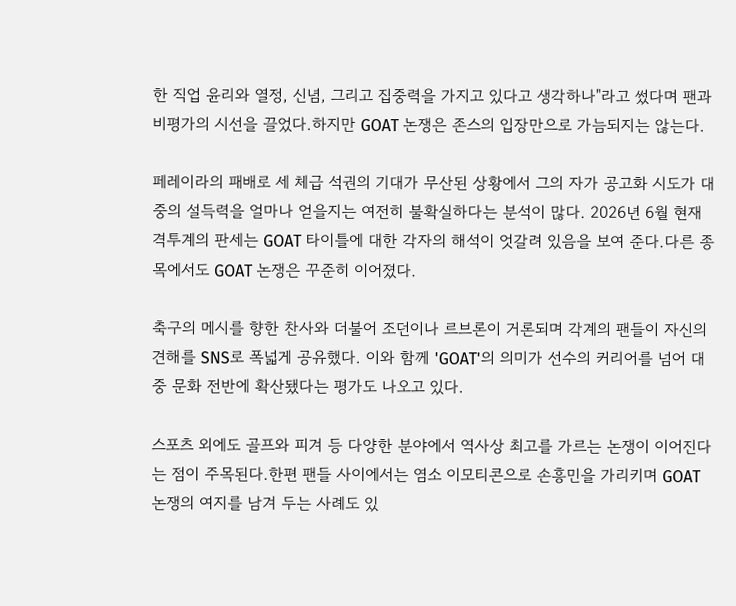한 직업 윤리와 열정, 신념, 그리고 집중력을 가지고 있다고 생각하나"라고 썼다며 팬과 비평가의 시선을 끌었다.하지만 GOAT 논쟁은 존스의 입장만으로 가늠되지는 않는다.

페레이라의 패배로 세 체급 석권의 기대가 무산된 상황에서 그의 자가 공고화 시도가 대중의 설득력을 얼마나 얻을지는 여전히 불확실하다는 분석이 많다. 2026년 6월 현재 격투계의 판세는 GOAT 타이틀에 대한 각자의 해석이 엇갈려 있음을 보여 준다.다른 종목에서도 GOAT 논쟁은 꾸준히 이어졌다.

축구의 메시를 향한 찬사와 더불어 조던이나 르브론이 거론되며 각계의 팬들이 자신의 견해를 SNS로 폭넓게 공유했다. 이와 함께 'GOAT'의 의미가 선수의 커리어를 넘어 대중 문화 전반에 확산됐다는 평가도 나오고 있다.

스포츠 외에도 골프와 피겨 등 다양한 분야에서 역사상 최고를 가르는 논쟁이 이어진다는 점이 주목된다.한편 팬들 사이에서는 염소 이모티콘으로 손흥민을 가리키며 GOAT 논쟁의 여지를 남겨 두는 사례도 있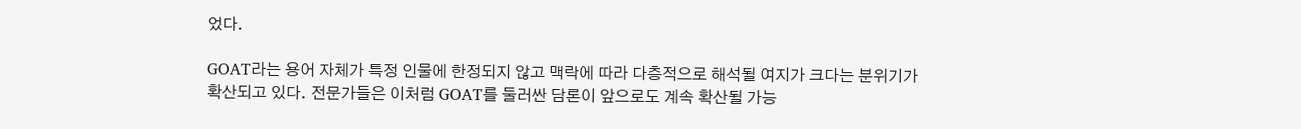었다.

GOAT라는 용어 자체가 특정 인물에 한정되지 않고 맥락에 따라 다층적으로 해석될 여지가 크다는 분위기가 확산되고 있다. 전문가들은 이처럼 GOAT를 둘러싼 담론이 앞으로도 계속 확산될 가능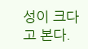성이 크다고 본다.